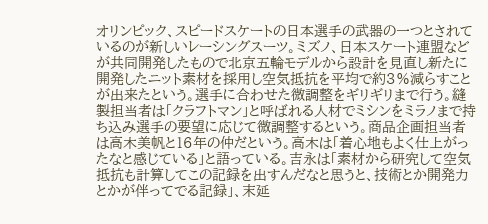オリンピック、スピードスケートの日本選手の武器の一つとされているのが新しいレーシングスーツ。ミズノ、日本スケート連盟などが共同開発したもので北京五輪モデルから設計を見直し新たに開発したニット素材を採用し空気抵抗を平均で約3%減らすことが出来たという。選手に合わせた微調整をギリギリまで行う。縫製担当者は「クラフトマン」と呼ばれる人材でミシンをミラノまで持ち込み選手の要望に応じて微調整するという。商品企画担当者は高木美帆と16年の仲だという。高木は「着心地もよく仕上がったなと感じている」と語っている。吉永は「素材から研究して空気抵抗も計算してこの記録を出すんだなと思うと、技術とか開発力とかが伴ってでる記録」、末延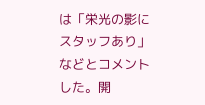は「栄光の影にスタッフあり」などとコメントした。開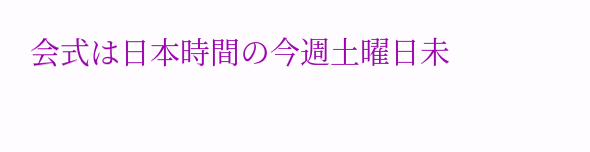会式は日本時間の今週土曜日未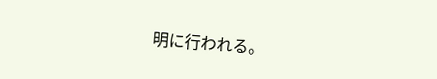明に行われる。